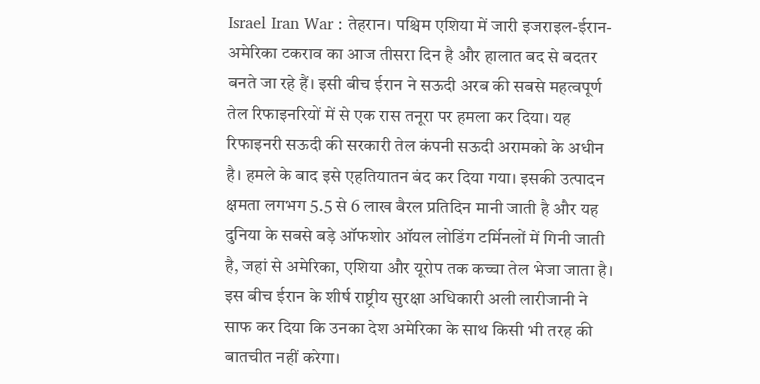Israel Iran War : तेहरान। पश्चिम एशिया में जारी इजराइल-ईरान-अमेरिका टकराव का आज तीसरा दिन है और हालात बद से बदतर बनते जा रहे हैं। इसी बीच ईरान ने सऊदी अरब की सबसे महत्वपूर्ण तेल रिफाइनरियों में से एक रास तनूरा पर हमला कर दिया। यह रिफाइनरी सऊदी की सरकारी तेल कंपनी सऊदी अरामको के अधीन है। हमले के बाद इसे एहतियातन बंद कर दिया गया। इसकी उत्पादन क्षमता लगभग 5.5 से 6 लाख बैरल प्रतिदिन मानी जाती है और यह दुनिया के सबसे बड़े ऑफशोर ऑयल लोडिंग टर्मिनलों में गिनी जाती है, जहां से अमेरिका, एशिया और यूरोप तक कच्चा तेल भेजा जाता है।
इस बीच ईरान के शीर्ष राष्ट्रीय सुरक्षा अधिकारी अली लारीजानी ने साफ कर दिया कि उनका देश अमेरिका के साथ किसी भी तरह की बातचीत नहीं करेगा।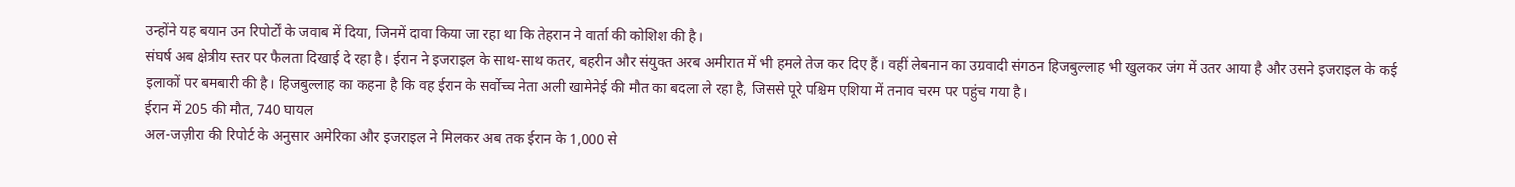उन्होंने यह बयान उन रिपोर्टों के जवाब में दिया, जिनमें दावा किया जा रहा था कि तेहरान ने वार्ता की कोशिश की है।
संघर्ष अब क्षेत्रीय स्तर पर फैलता दिखाई दे रहा है। ईरान ने इजराइल के साथ-साथ कतर, बहरीन और संयुक्त अरब अमीरात में भी हमले तेज कर दिए हैं। वहीं लेबनान का उग्रवादी संगठन हिजबुल्लाह भी खुलकर जंग में उतर आया है और उसने इजराइल के कई इलाकों पर बमबारी की है। हिजबुल्लाह का कहना है कि वह ईरान के सर्वोच्च नेता अली खामेनेई की मौत का बदला ले रहा है, जिससे पूरे पश्चिम एशिया में तनाव चरम पर पहुंच गया है।
ईरान में 205 की मौत, 740 घायल
अल-जज़ीरा की रिपोर्ट के अनुसार अमेरिका और इजराइल ने मिलकर अब तक ईरान के 1,000 से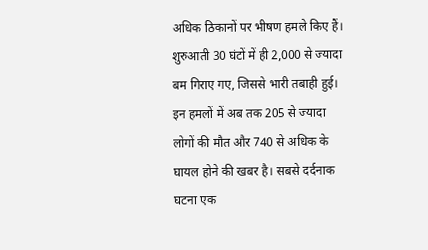अधिक ठिकानों पर भीषण हमले किए हैं। शुरुआती 30 घंटों में ही 2,000 से ज्यादा बम गिराए गए, जिससे भारी तबाही हुई। इन हमलों में अब तक 205 से ज्यादा लोगों की मौत और 740 से अधिक के घायल होने की खबर है। सबसे दर्दनाक घटना एक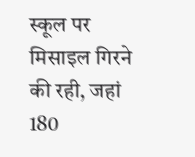स्कूल पर मिसाइल गिरने की रही, जहां 180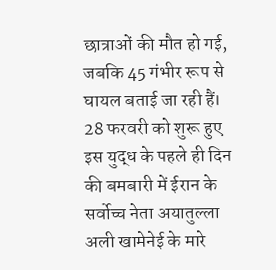छात्राओं की मौत हो गई, जबकि 45 गंभीर रूप से घायल बताई जा रही हैं। 28 फरवरी को शुरू हुए इस युद्ध के पहले ही दिन की बमबारी में ईरान के सर्वोच्च नेता अयातुल्ला अली खामेनेई के मारे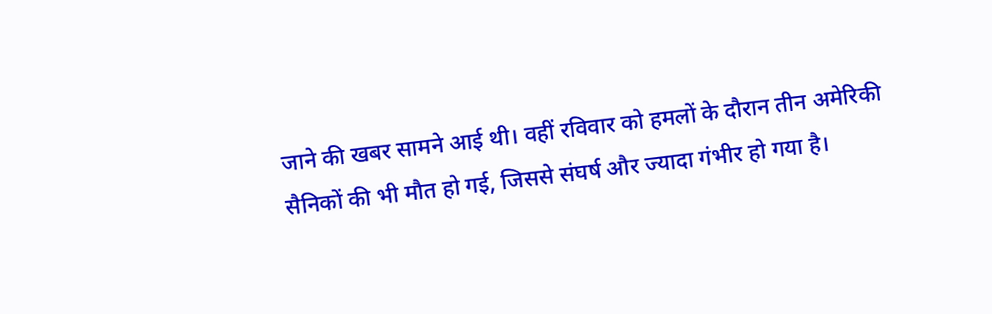जाने की खबर सामने आई थी। वहीं रविवार को हमलों के दौरान तीन अमेरिकी सैनिकों की भी मौत हो गई, जिससे संघर्ष और ज्यादा गंभीर हो गया है।